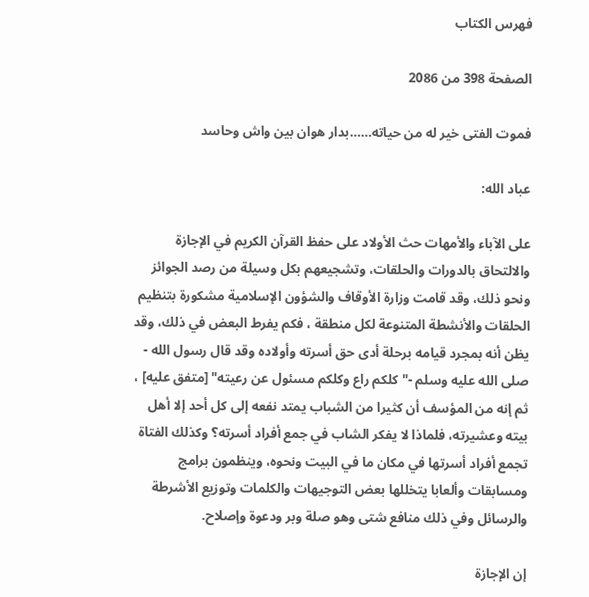فهرس الكتاب

الصفحة 398 من 2086

فموت الفتى خير له من حياته……بدار هوان بين واش وحاسد

عباد الله:

على الآباء والأمهات حث الأولاد على حفظ القرآن الكريم في الإجازة والالتحاق بالدورات والحلقات، وتشجيعهم بكل وسيلة من رصد الجوائز ونحو ذلك، وقد قامت وزارة الأوقاف والشؤون الإسلامية مشكورة بتنظيم الحلقات والأنشطة المتنوعة لكل منطقة ، فكم يفرط البعض في ذلك، وقد يظن أنه بمجرد قيامه برحلة أدى حق أسرته وأولاده وقد قال رسول الله - صلى الله عليه وسلم -"كلكم راع وكلكم مسئول عن رعيته" [متفق عليه] ، ثم إنه من المؤسف أن كثيرا من الشباب يمتد نفعه إلى كل أحد إلا أهل بيته وعشيرته، فلماذا لا يفكر الشاب في جمع أفراد أسرته؟ وكذلك الفتاة تجمع أفراد أسرتها في مكان ما في البيت ونحوه، وينظمون برامج ومسابقات وألعابا يتخللها بعض التوجيهات والكلمات وتوزيع الأشرطة والرسائل وفي ذلك منافع شتى وهو صلة وبر ودعوة وإصلاح.

إن الإجازة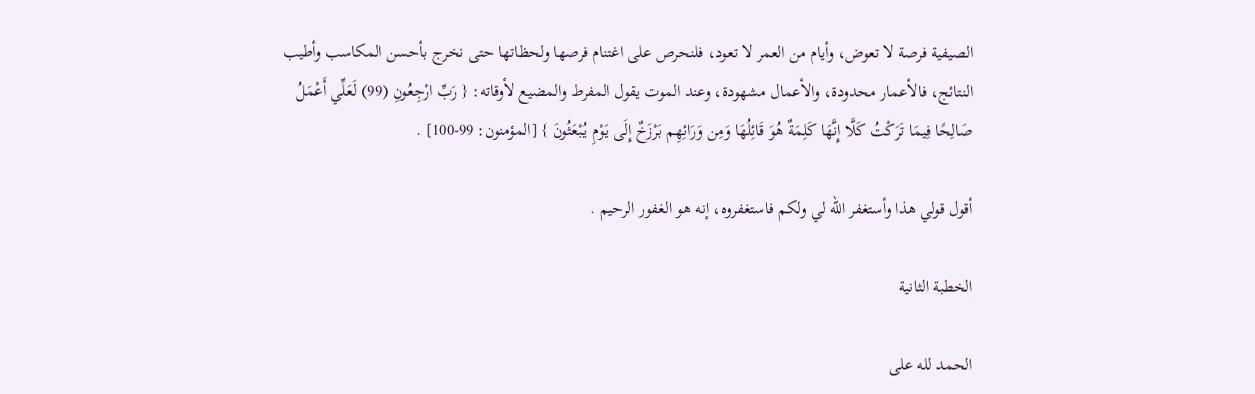الصيفية فرصة لا تعوض، وأيام من العمر لا تعود، فلنحرص على اغتنام فرصها ولحظاتها حتى نخرج بأحسن المكاسب وأطيب النتائج، فالأعمار محدودة، والأعمال مشهودة، وعند الموت يقول المفرط والمضيع لأوقاته: { رَبِّ ارْجِعُونِ (99) لَعَلِّي أَعْمَلُ صَالِحًا فِيمَا تَرَكْتُ كَلَّا إِنَّهَا كَلِمَةٌ هُوَ قَائِلُهَا وَمِن وَرَائِهِم بَرْزَخٌ إِلَى يَوْمِ يُبْعَثُونَ } [المؤمنون: 99-100] .

أقول قولي هذا وأستغفر الله لي ولكم فاستغفروه، إنه هو الغفور الرحيم .

الخطبة الثانية

الحمد لله على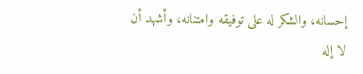إحسانه، والشكر له على توفيقه وامتنانه، وأشهد أن لا إله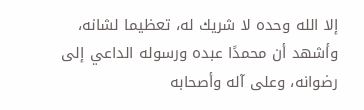إلا الله وحده لا شريك له، تعظيما لشانه، وأشهد أن محمدًا عبده ورسوله الداعي إلى رضوانه، وعلى آله وأصحابه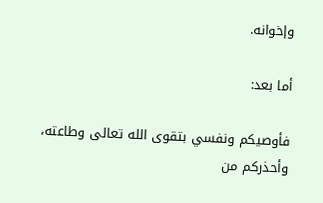وإخوانه.

أما بعد:

فأوصيكم ونفسي بتقوى الله تعالى وطاعته، وأحذركم من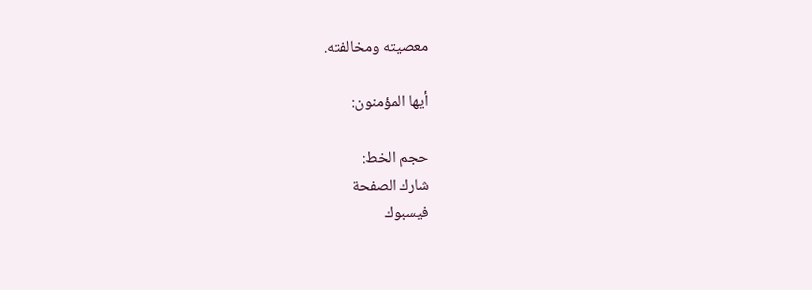معصيته ومخالفته.

أيها المؤمنون:

حجم الخط:
شارك الصفحة
فيسبوك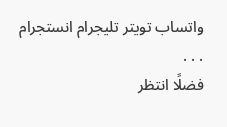واتساب تويتر تليجرام انستجرام
. . .
فضلًا انتظر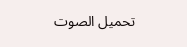تحميل الصوت